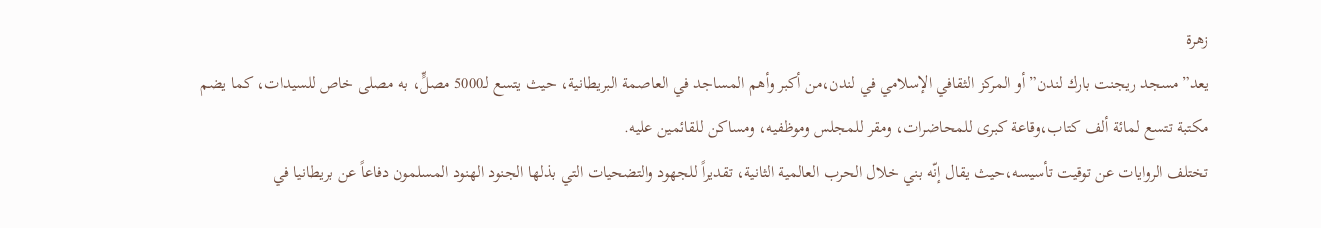زهرة
يعد”مسجد ريجنت بارك لندن”أو المركز الثقافي الإسلامي في لندن،من أكبر وأهم المساجد في العاصمة البريطانية، حيث يتسع لـ5000 مصلٍّ، به مصلى خاص للسيدات، كما يضم مكتبة تتسع لمائة ألف كتاب،وقاعة كبرى للمحاضرات، ومقر للمجلس وموظفيه، ومساكن للقائمين عليه.
تختلف الروايات عن توقيت تأسيسه،حيث يقال إنّه بني خلال الحرب العالمية الثانية، تقديراً للجهود والتضحيات التي بذلها الجنود الهنود المسلمون دفاعاً عن بريطانيا في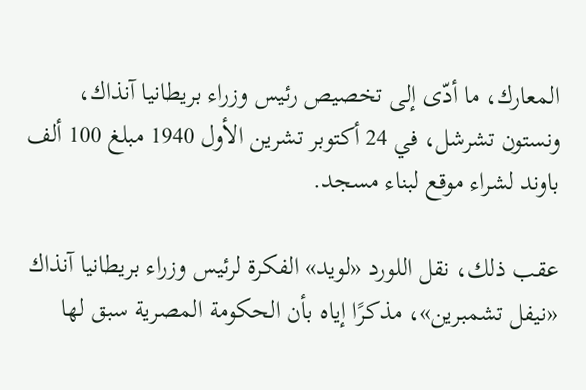المعارك، ما أدّى إلى تخصيص رئيس وزراء بريطانيا آنذاك، ونستون تشرشل، في 24 أكتوبر تشرين الأول 1940 مبلغ 100 ألف باوند لشراء موقع لبناء مسجد.

عقب ذلك، نقل اللورد «لويد» الفكرة لرئيس وزراء بريطانيا آنذاك «نيفل تشمبرين»، مذكرًا إياه بأن الحكومة المصرية سبق لها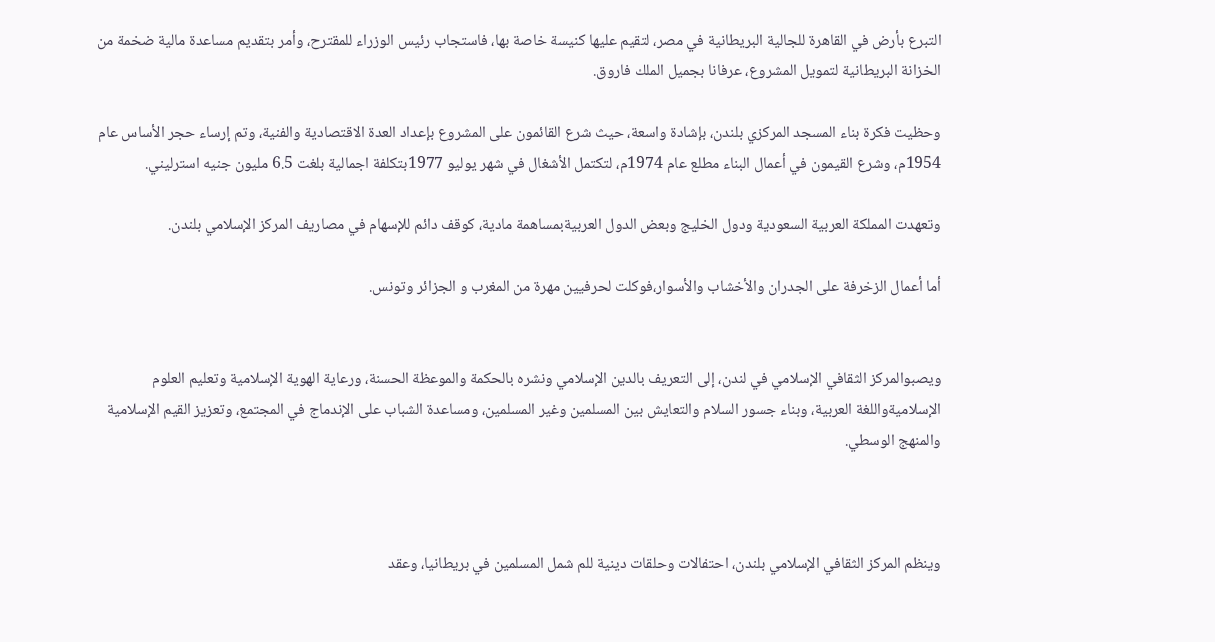التبرع بأرض في القاهرة للجالية البريطانية في مصر، لتقيم عليها كنيسة خاصة بها، فاستجاب رئيس الوزراء للمقترح، وأمر بتقديم مساعدة مالية ضخمة من الخزانة البريطانية لتمويل المشروع، عرفانا بجميل الملك فاروق.

وحظيت فكرة بناء المسجد المركزي بلندن، بإشادة واسعة، حيث شرع القائمون على المشروع بإعداد العدة الاقتصادية والفنية، وتم إرساء حجر الأساس عام 1954م، وشرع القيمون في أعمال البناء مطلع عام 1974م، لتكتمل الأشغال في شهر يوليو 1977بتكلفة اجمالية بلغت 6.5 مليون جنيه استرليني.

وتعهدت المملكة العربية السعودية ودول الخليج وبعض الدول العربيةبمساهمة مادية، كوقف دائم للإسهام في مصاريف المركز الإسلامي بلندن.

أما أعمال الزخرفة على الجدران والأخشاب والأسوار،فوكلت لحرفيين مهرة من المغرب و الجزائر وتونس.


ويصبوالمركز الثقافي الإسلامي في لندن، إلى التعريف بالدين الإسلامي ونشره بالحكمة والموعظة الحسنة، ورعاية الهوية الإسلامية وتعليم العلوم الإسلاميةواللغة العربية، وبناء جسور السلام والتعايش بين المسلمين وغير المسلمين، ومساعدة الشباب على الإندماج في المجتمع، وتعزيز القيم الإسلامية والمنهج الوسطي.



وينظم المركز الثقافي الإسلامي بلندن، احتفالات وحلقات دينية للم شمل المسلمين في بريطانيا، وعقد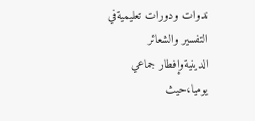ندوات ودورات تعليميةفي التفسير والشعائر الدينيةوإفطار جماعي يوميا،حيث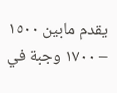يقدم مابين ١٥٠٠ – ١٧٠٠ وجبة في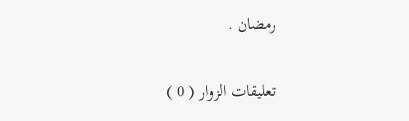رمضان .

تعليقات الزوار ( 0 )